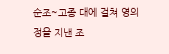순조~고종 대에 걸쳐 영의정을 지낸 조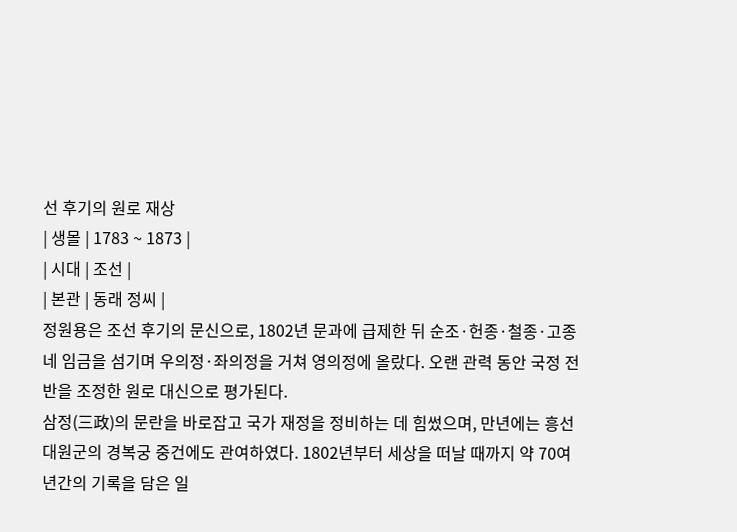선 후기의 원로 재상
| 생몰 | 1783 ~ 1873 |
| 시대 | 조선 |
| 본관 | 동래 정씨 |
정원용은 조선 후기의 문신으로, 1802년 문과에 급제한 뒤 순조·헌종·철종·고종 네 임금을 섬기며 우의정·좌의정을 거쳐 영의정에 올랐다. 오랜 관력 동안 국정 전반을 조정한 원로 대신으로 평가된다.
삼정(三政)의 문란을 바로잡고 국가 재정을 정비하는 데 힘썼으며, 만년에는 흥선대원군의 경복궁 중건에도 관여하였다. 1802년부터 세상을 떠날 때까지 약 70여 년간의 기록을 담은 일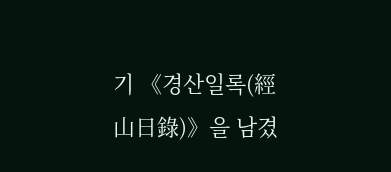기 《경산일록(經山日錄)》을 남겼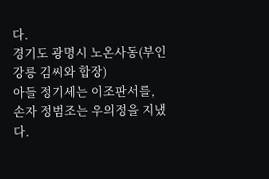다.
경기도 광명시 노온사동(부인 강릉 김씨와 합장)
아들 정기세는 이조판서를, 손자 정범조는 우의정을 지냈다.